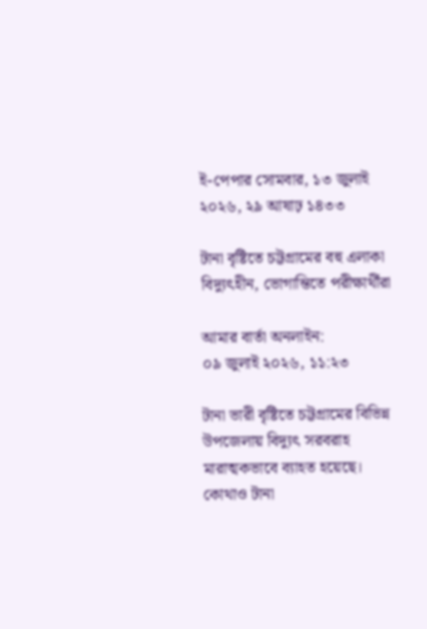ই-পেপার সোমবার, ১৩ জুলাই ২০২৬, ২৯ আষাঢ় ১৪৩৩

টানা বৃষ্টিতে চট্টগ্রামের বহু এলাকা বিদ্যুৎহীন, ভোগান্তিতে পরীক্ষার্থীরা

আমার বার্তা অনলাইন:
০৯ জুলাই ২০২৬, ১১:২৩

টানা ভারী বৃষ্টিতে চট্টগ্রামের বিভিন্ন উপজেলায় বিদ্যুৎ সরবরাহ মারাত্মকভাবে ব্যাহত হয়েছে। কোথাও টানা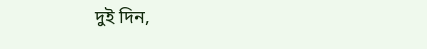দুই দিন,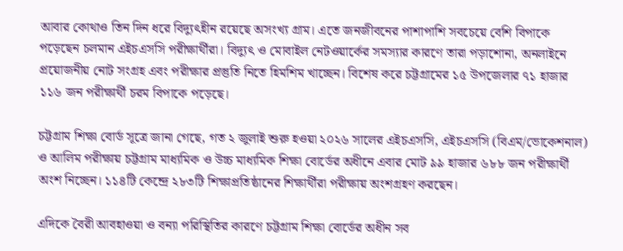আবার কোথাও তিন দিন ধরে বিদ্যুৎহীন রয়েছে অসংখ্য গ্রাম। এতে জনজীবনের পাশাপাশি সবচেয়ে বেশি বিপাকে পড়েছেন চলমান এইচএসসি পরীক্ষার্থীরা। বিদ্যুৎ ও মোবাইল নেটওয়ার্কের সমস্যার কারণে তারা পড়াশোনা, অনলাইনে প্রয়োজনীয় নোট সংগ্রহ এবং পরীক্ষার প্রস্তুতি নিতে হিমশিম খাচ্ছেন। বিশেষ করে চট্টগ্রামের ১৫ উপজেলার ৭১ হাজার ১১৬ জন পরীক্ষার্থী চরম বিপাকে পড়েছে।

চট্টগ্রাম শিক্ষা বোর্ড সূত্রে জানা গেছে, গত ২ জুলাই শুরু হওয়া ২০২৬ সালের এইচএসসি, এইচএসসি (বিএম/ভোকেশনাল) ও আলিম পরীক্ষায় চট্টগ্রাম মাধ্যমিক ও উচ্চ মাধ্যমিক শিক্ষা বোর্ডের অধীনে এবার মোট ৯৯ হাজার ৬৮৮ জন পরীক্ষার্থী অংশ নিচ্ছেন। ১১৪টি কেন্দ্রে ২৮৩টি শিক্ষাপ্রতিষ্ঠানের শিক্ষার্থীরা পরীক্ষায় অংশগ্রহণ করছেন।

এদিকে বৈরী আবহাওয়া ও বন্যা পরিস্থিতির কারণে চট্টগ্রাম শিক্ষা বোর্ডের অধীন সব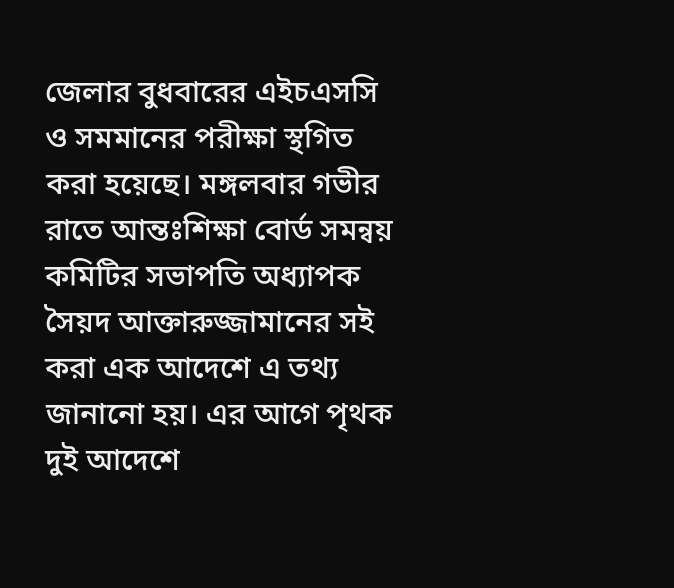জেলার বুধবারের এইচএসসি ও সমমানের পরীক্ষা স্থগিত করা হয়েছে। মঙ্গলবার গভীর রাতে আন্তঃশিক্ষা বোর্ড সমন্বয় কমিটির সভাপতি অধ্যাপক সৈয়দ আক্তারুজ্জামানের সই করা এক আদেশে এ তথ্য জানানো হয়। এর আগে পৃথক দুই আদেশে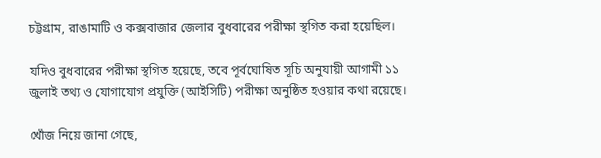চট্টগ্রাম, রাঙামাটি ও কক্সবাজার জেলার বুধবারের পরীক্ষা স্থগিত করা হয়েছিল।

যদিও বুধবারের পরীক্ষা স্থগিত হয়েছে, তবে পূর্বঘোষিত সূচি অনুযায়ী আগামী ১১ জুলাই তথ্য ও যোগাযোগ প্রযুক্তি (আইসিটি) পরীক্ষা অনুষ্ঠিত হওয়ার কথা রয়েছে।

খোঁজ নিয়ে জানা গেছে,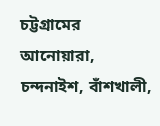চট্টগ্রামের আনোয়ারা, চন্দনাইশ, বাঁশখালী,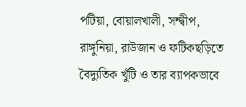পটিয়া, বোয়ালখালী, সন্দ্বীপ, রাঙ্গুনিয়া, রাউজান ও ফটিকছড়িতে বৈদ্যুতিক খুঁটি ও তার ব্যাপকভাবে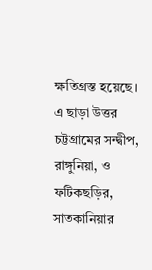ক্ষতিগ্রস্ত হয়েছে। এ ছাড়া উত্তর চট্টগ্রামের সন্দ্বীপ, রাঙ্গুনিয়া, ও ফটিকছড়ির, সাতকানিয়ার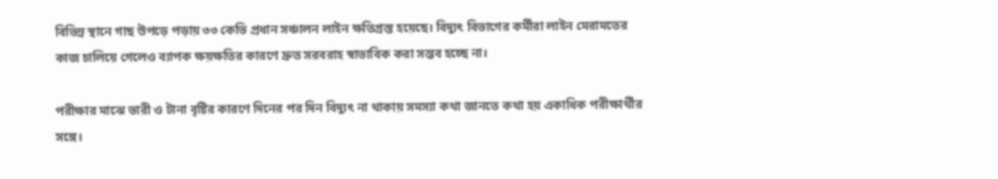বিভিন্ন স্থানে গাছ উপড়ে পড়ায় ৩৩ কেভি প্রধান সঞ্চালন লাইন ক্ষতিগ্রস্ত হয়েছে। বিদ্যুৎ বিভাগের কর্মীরা লাইন মেরামতের কাজ চালিয়ে গেলেও ব্যাপক ক্ষয়ক্ষতির কারণে দ্রুত সরবরাহ স্বাভাবিক করা সম্ভব হচ্ছে না।

পরীক্ষার মাঝে ভারী ও টানা বৃষ্টির কারণে দিনের পর দিন বিদ্যুৎ না থাকায় সমস্যা কথা জানতে কথা হয় একাধিক পরীক্ষার্থীর সঙ্গে।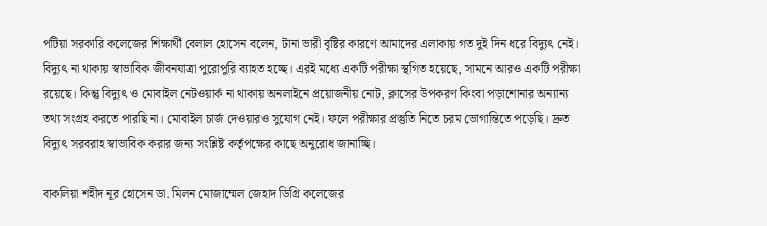পটিয়া সরকারি কলেজের শিক্ষার্থী বেলাল হোসেন বলেন, টানা ভারী বৃষ্টির কারণে আমাদের এলাকায় গত দুই দিন ধরে বিদ্যুৎ নেই। বিদ্যুৎ না থাকায় স্বাভাবিক জীবনযাত্রা পুরোপুরি ব্যাহত হচ্ছে। এরই মধ্যে একটি পরীক্ষা স্থগিত হয়েছে, সামনে আরও একটি পরীক্ষা রয়েছে। কিন্তু বিদ্যুৎ ও মোবাইল নেটওয়ার্ক না থাকায় অনলাইনে প্রয়োজনীয় নোট, ক্লাসের উপকরণ কিংবা পড়াশোনার অন্যান্য তথ্য সংগ্রহ করতে পারছি না। মোবাইল চার্জ দেওয়ারও সুযোগ নেই। ফলে পরীক্ষার প্রস্তুতি নিতে চরম ভোগান্তিতে পড়েছি। দ্রুত বিদ্যুৎ সরবরাহ স্বাভাবিক করার জন্য সংশ্লিষ্ট কর্তৃপক্ষের কাছে অনুরোধ জানাচ্ছি।

বাকলিয়া শহীদ নূর হোসেন ডা. মিলন মোজাম্মেল জেহাদ ডিগ্রি কলেজের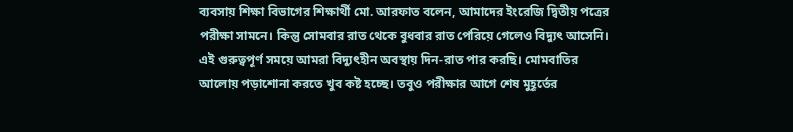ব্যবসায় শিক্ষা বিভাগের শিক্ষার্থী মো. আরফাত বলেন, আমাদের ইংরেজি দ্বিতীয় পত্রের পরীক্ষা সামনে। কিন্তু সোমবার রাত থেকে বুধবার রাত পেরিয়ে গেলেও বিদ্যুৎ আসেনি। এই গুরুত্বপূর্ণ সময়ে আমরা বিদ্যুৎহীন অবস্থায় দিন-রাত পার করছি। মোমবাতির আলোয় পড়াশোনা করতে খুব কষ্ট হচ্ছে। তবুও পরীক্ষার আগে শেষ মুহূর্তের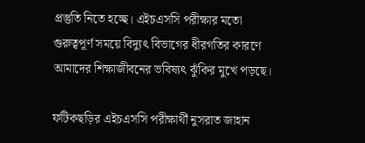প্রস্তুতি নিতে হচ্ছে। এইচএসসি পরীক্ষার মতো গুরুত্বপূর্ণ সময়ে বিদ্যুৎ বিভাগের ধীরগতির কারণে আমাদের শিক্ষাজীবনের ভবিষ্যৎ ঝুঁকির মুখে পড়ছে।

ফটিকছড়ির এইচএসসি পরীক্ষার্থী নুসরাত জাহান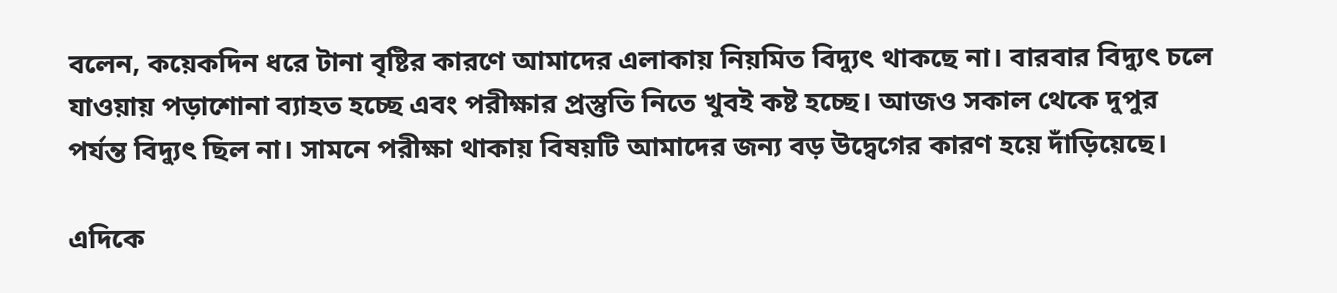বলেন, কয়েকদিন ধরে টানা বৃষ্টির কারণে আমাদের এলাকায় নিয়মিত বিদ্যুৎ থাকছে না। বারবার বিদ্যুৎ চলে যাওয়ায় পড়াশোনা ব্যাহত হচ্ছে এবং পরীক্ষার প্রস্তুতি নিতে খুবই কষ্ট হচ্ছে। আজও সকাল থেকে দুপুর পর্যন্ত বিদ্যুৎ ছিল না। সামনে পরীক্ষা থাকায় বিষয়টি আমাদের জন্য বড় উদ্বেগের কারণ হয়ে দাঁড়িয়েছে।

এদিকে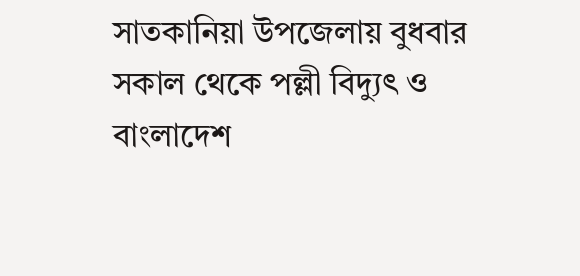সাতকানিয়া উপজেলায় বুধবার সকাল থেকে পল্লী বিদ্যুৎ ও বাংলাদেশ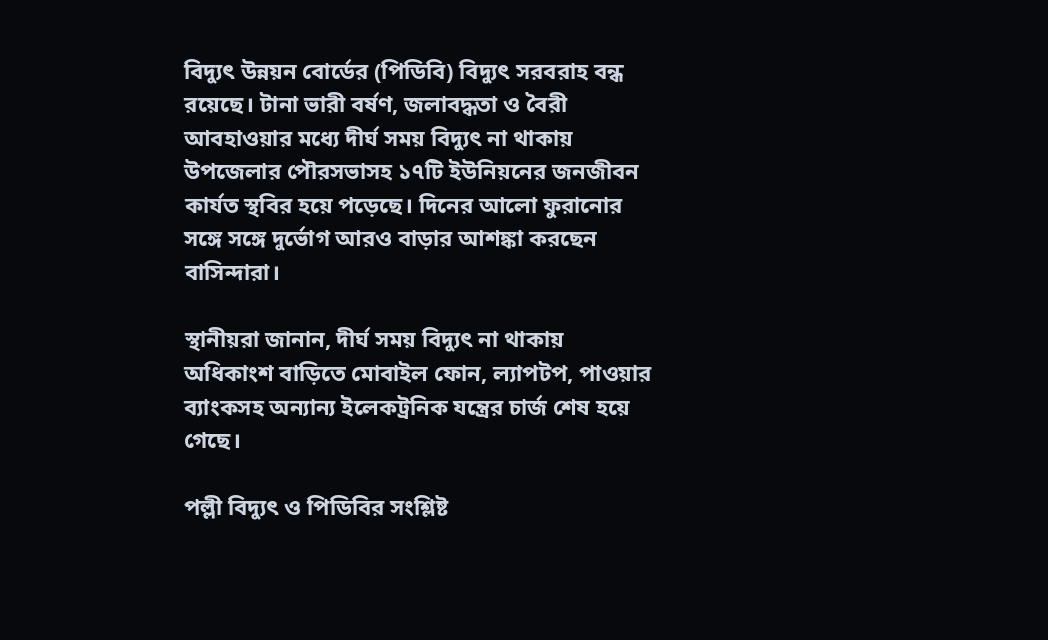বিদ্যুৎ উন্নয়ন বোর্ডের (পিডিবি) বিদ্যুৎ সরবরাহ বন্ধ রয়েছে। টানা ভারী বর্ষণ, জলাবদ্ধতা ও বৈরী আবহাওয়ার মধ্যে দীর্ঘ সময় বিদ্যুৎ না থাকায় উপজেলার পৌরসভাসহ ১৭টি ইউনিয়নের জনজীবন কার্যত স্থবির হয়ে পড়েছে। দিনের আলো ফুরানোর সঙ্গে সঙ্গে দুর্ভোগ আরও বাড়ার আশঙ্কা করছেন বাসিন্দারা।

স্থানীয়রা জানান, দীর্ঘ সময় বিদ্যুৎ না থাকায় অধিকাংশ বাড়িতে মোবাইল ফোন, ল্যাপটপ, পাওয়ার ব্যাংকসহ অন্যান্য ইলেকট্রনিক যন্ত্রের চার্জ শেষ হয়ে গেছে।

পল্লী বিদ্যুৎ ও পিডিবির সংশ্লিষ্ট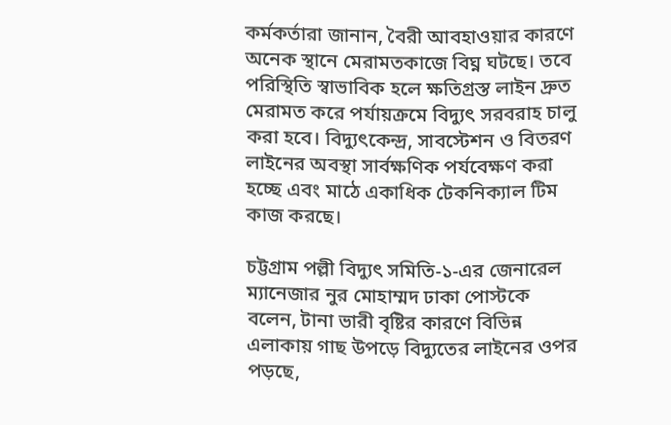কর্মকর্তারা জানান, বৈরী আবহাওয়ার কারণে অনেক স্থানে মেরামতকাজে বিঘ্ন ঘটছে। তবে পরিস্থিতি স্বাভাবিক হলে ক্ষতিগ্রস্ত লাইন দ্রুত মেরামত করে পর্যায়ক্রমে বিদ্যুৎ সরবরাহ চালু করা হবে। বিদ্যুৎকেন্দ্র, সাবস্টেশন ও বিতরণ লাইনের অবস্থা সার্বক্ষণিক পর্যবেক্ষণ করা হচ্ছে এবং মাঠে একাধিক টেকনিক্যাল টিম কাজ করছে।

চট্টগ্রাম পল্লী বিদ্যুৎ সমিতি-১-এর জেনারেল ম্যানেজার নুর মোহাম্মদ ঢাকা পোস্টকে বলেন, টানা ভারী বৃষ্টির কারণে বিভিন্ন এলাকায় গাছ উপড়ে বিদ্যুতের লাইনের ওপর পড়ছে,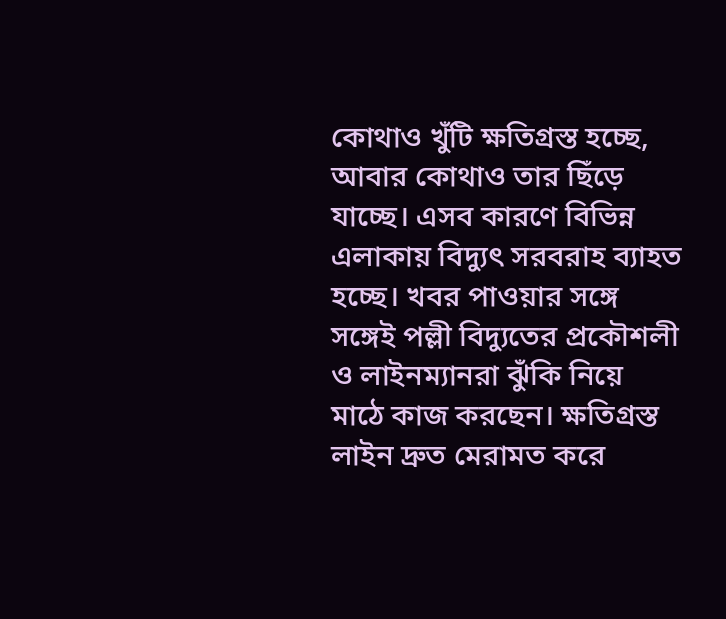কোথাও খুঁটি ক্ষতিগ্রস্ত হচ্ছে, আবার কোথাও তার ছিঁড়ে যাচ্ছে। এসব কারণে বিভিন্ন এলাকায় বিদ্যুৎ সরবরাহ ব্যাহত হচ্ছে। খবর পাওয়ার সঙ্গে সঙ্গেই পল্লী বিদ্যুতের প্রকৌশলী ও লাইনম্যানরা ঝুঁকি নিয়ে মাঠে কাজ করছেন। ক্ষতিগ্রস্ত লাইন দ্রুত মেরামত করে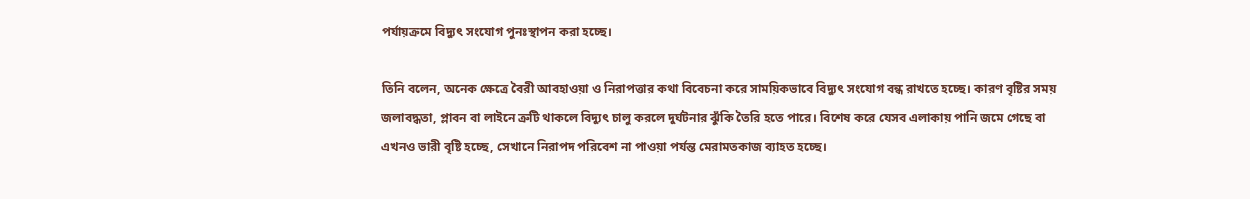পর্যায়ক্রমে বিদ্যুৎ সংযোগ পুনঃস্থাপন করা হচ্ছে।

তিনি বলেন, অনেক ক্ষেত্রে বৈরী আবহাওয়া ও নিরাপত্তার কথা বিবেচনা করে সাময়িকভাবে বিদ্যুৎ সংযোগ বন্ধ রাখতে হচ্ছে। কারণ বৃষ্টির সময় জলাবদ্ধতা, প্লাবন বা লাইনে ত্রুটি থাকলে বিদ্যুৎ চালু করলে দুর্ঘটনার ঝুঁকি তৈরি হতে পারে। বিশেষ করে যেসব এলাকায় পানি জমে গেছে বা এখনও ভারী বৃষ্টি হচ্ছে, সেখানে নিরাপদ পরিবেশ না পাওয়া পর্যন্ত মেরামতকাজ ব্যাহত হচ্ছে।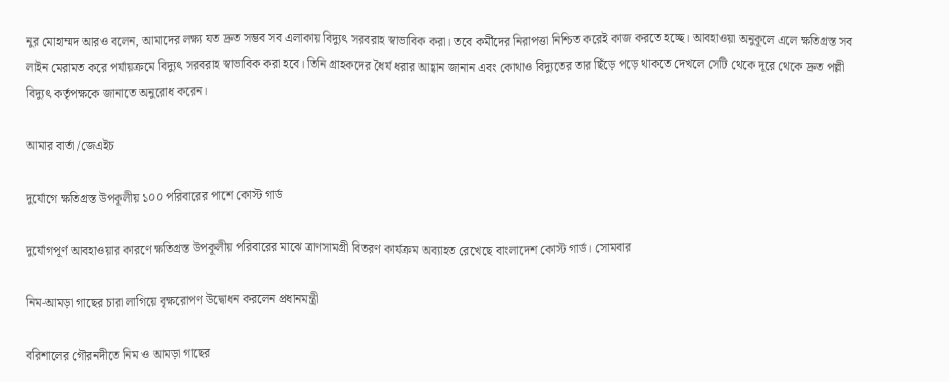নুর মোহাম্মদ আরও বলেন, আমাদের লক্ষ্য যত দ্রুত সম্ভব সব এলাকায় বিদ্যুৎ সরবরাহ স্বাভাবিক করা। তবে কর্মীদের নিরাপত্তা নিশ্চিত করেই কাজ করতে হচ্ছে। আবহাওয়া অনুকূলে এলে ক্ষতিগ্রস্ত সব লাইন মেরামত করে পর্যায়ক্রমে বিদ্যুৎ সরবরাহ স্বাভাবিক করা হবে। তিনি গ্রাহকদের ধৈর্য ধরার আহ্বান জানান এবং কোথাও বিদ্যুতের তার ছিঁড়ে পড়ে থাকতে দেখলে সেটি থেকে দূরে থেকে দ্রুত পল্লী বিদ্যুৎ কর্তৃপক্ষকে জানাতে অনুরোধ করেন।

আমার বার্তা /জেএইচ

দুর্যোগে ক্ষতিগ্রস্ত উপকূলীয় ১০০ পরিবারের পাশে কোস্ট গার্ড

দুর্যোগপূর্ণ আবহাওয়ার কারণে ক্ষতিগ্রস্ত উপকূলীয় পরিবারের মাঝে ত্রাণসামগ্রী বিতরণ কার্যক্রম অব্যাহত রেখেছে বাংলাদেশ কোস্ট গার্ড। সোমবার

নিম-আমড়া গাছের চারা লাগিয়ে বৃক্ষরোপণ উদ্বোধন করলেন প্রধানমন্ত্রী

বরিশালের গৌরনদীতে নিম ও আমড়া গাছের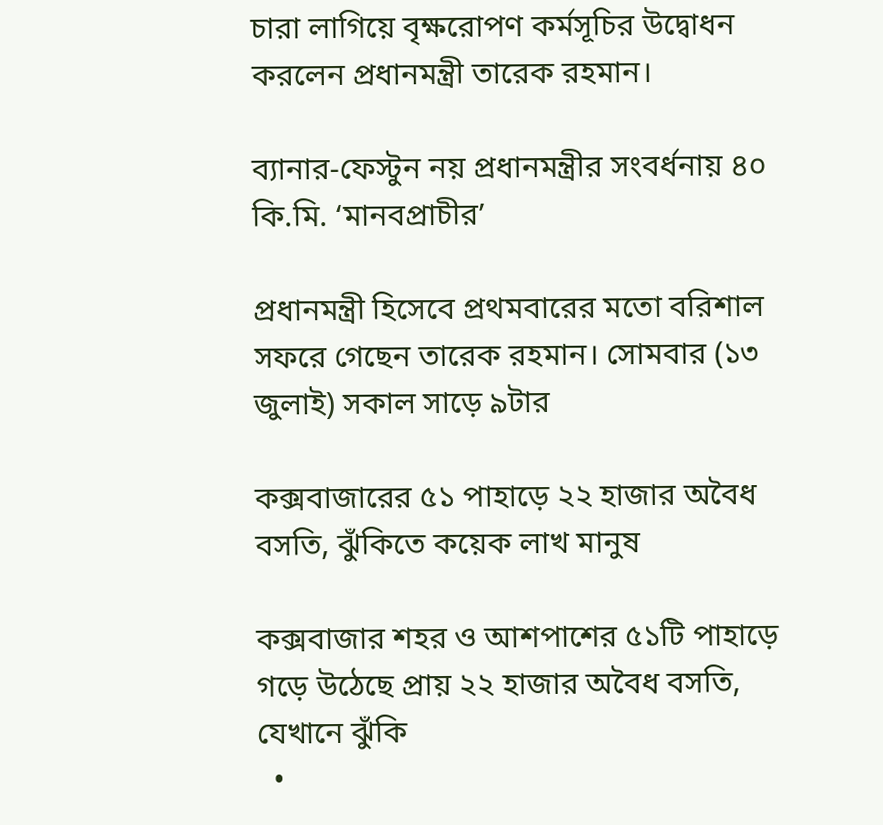চারা লাগিয়ে বৃক্ষরোপণ কর্মসূচির উদ্বোধন করলেন প্রধানমন্ত্রী তারেক রহমান।

ব্যানার-ফেস্টুন নয় প্রধানমন্ত্রীর সংবর্ধনায় ৪০ কি.মি. ‘মানবপ্রাচীর’

প্রধানমন্ত্রী হিসেবে প্রথমবারের মতো বরিশাল সফরে গেছেন তারেক রহমান। সোমবার (১৩ জুলাই) সকাল সাড়ে ৯টার

কক্সবাজারের ৫১ পাহাড়ে ২২ হাজার অবৈধ বসতি, ঝুঁকিতে কয়েক লাখ মানুষ

কক্সবাজার শহর ও আশপাশের ৫১টি পাহাড়ে গড়ে উঠেছে প্রায় ২২ হাজার অবৈধ বসতি, যেখানে ঝুঁকি
  •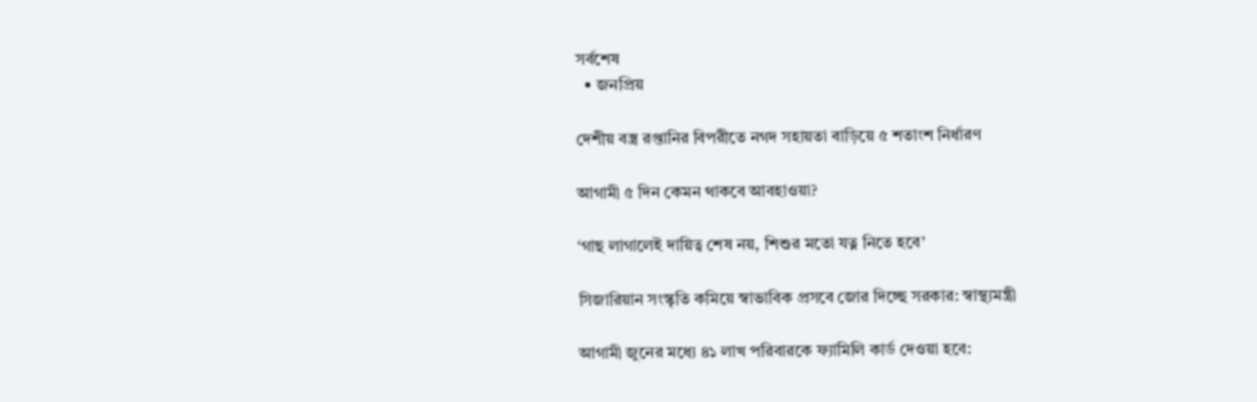সর্বশেষ
  • জনপ্রিয়

দেশীয় বস্ত্র রপ্তানির বিপরীতে নগদ সহায়তা বাড়িয়ে ৫ শতাংশ নির্ধারণ

আগামী ৫ দিন কেমন থাকবে আবহাওয়া?

‘গাছ লাগালেই দায়িত্ব শেষ নয়, শিশুর মতো যত্ন নিতে হবে’

সিজারিয়ান সংস্কৃতি কমিয়ে স্বাভাবিক প্রসবে জোর দিচ্ছে সরকার: স্বাস্থ্যমন্ত্রী

আগামী জুনের মধ্যে ৪১ লাখ পরিবারকে ফ্যামিলি কার্ড দেওয়া হবে: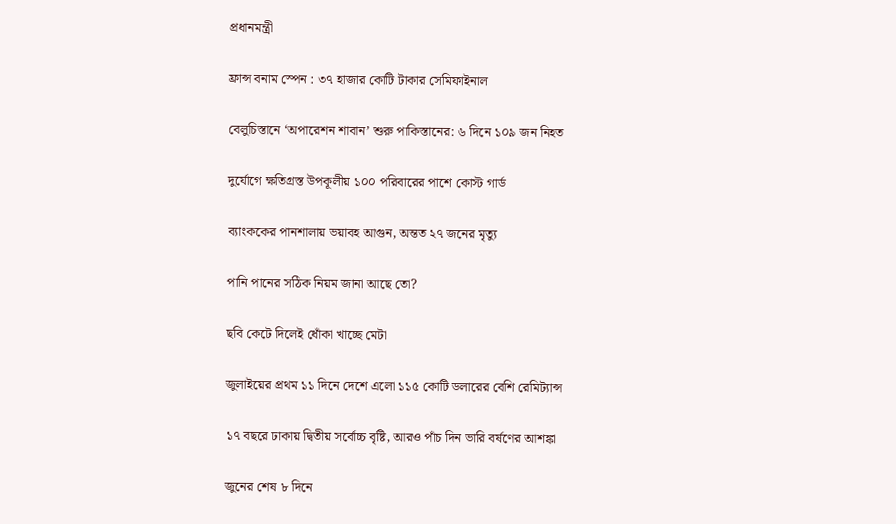প্রধানমন্ত্রী

ফ্রান্স বনাম স্পেন : ৩৭ হাজার কোটি টাকার সেমিফাইনাল

বেলুচিস্তানে ‘অপারেশন শাবান’ শুরু পাকিস্তানের: ৬ দিনে ১০৯ জন নিহত

দুর্যোগে ক্ষতিগ্রস্ত উপকূলীয় ১০০ পরিবারের পাশে কোস্ট গার্ড

ব্যাংককের পানশালায় ভয়াবহ আগুন, অন্তত ২৭ জনের মৃত্যু

পানি পানের সঠিক নিয়ম জানা আছে তো?

ছবি কেটে দিলেই ধোঁকা খাচ্ছে মেটা

জুলাইয়ের প্রথম ১১ দিনে দেশে এলো ১১৫ কোটি ডলারের বেশি রেমিট্যান্স

১৭ বছরে ঢাকায় দ্বিতীয় সর্বোচ্চ বৃষ্টি, আরও পাঁচ দিন ভারি বর্ষণের আশঙ্কা

জুনের শেষ ৮ দিনে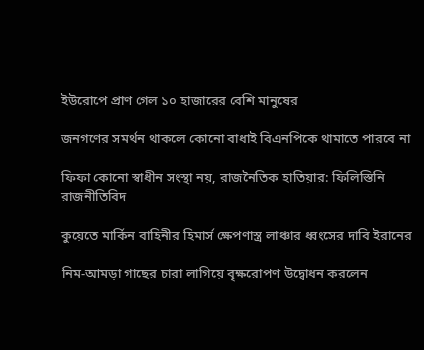ইউরোপে প্রাণ গেল ১০ হাজারের বেশি মানুষের

জনগণের সমর্থন থাকলে কোনো বাধাই বিএনপিকে থামাতে পারবে না

ফিফা কোনো স্বাধীন সংস্থা নয়, রাজনৈতিক হাতিয়ার: ফিলিস্তিনি রাজনীতিবিদ

কুয়েতে মার্কিন বাহিনীর হিমার্স ক্ষেপণাস্ত্র লাঞ্চার ধ্বংসের দাবি ইরানের

নিম-আমড়া গাছের চারা লাগিয়ে বৃক্ষরোপণ উদ্বোধন করলেন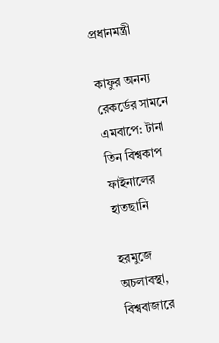প্রধানমন্ত্রী

কাফুর অনন্য রেকর্ডের সামনে এমবাপে: টানা তিন বিশ্বকাপ ফাইনালের হাতছানি

হরমুজে অচলাবস্থা, বিশ্ববাজারে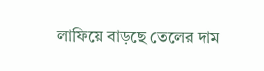লাফিয়ে বাড়ছে তেলের দাম